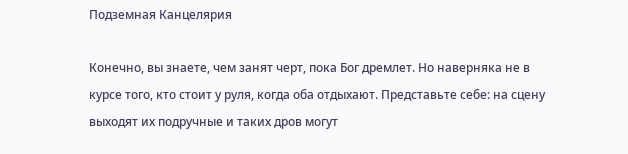Подземная Канцелярия

Конечно, вы знаете, чем занят черт, пока Бог дремлет. Но наверняка не в курсе того, кто стоит у руля, когда оба отдыхают. Представьте себе: на сцену выходят их подручные и таких дров могут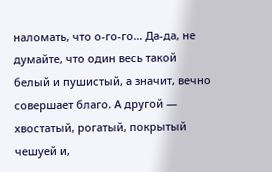наломать, что о-го-го… Да-да, не думайте, что один весь такой белый и пушистый, а значит, вечно совершает благо. А другой — хвостатый, рогатый, покрытый чешуей и,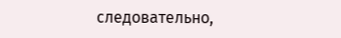следовательно,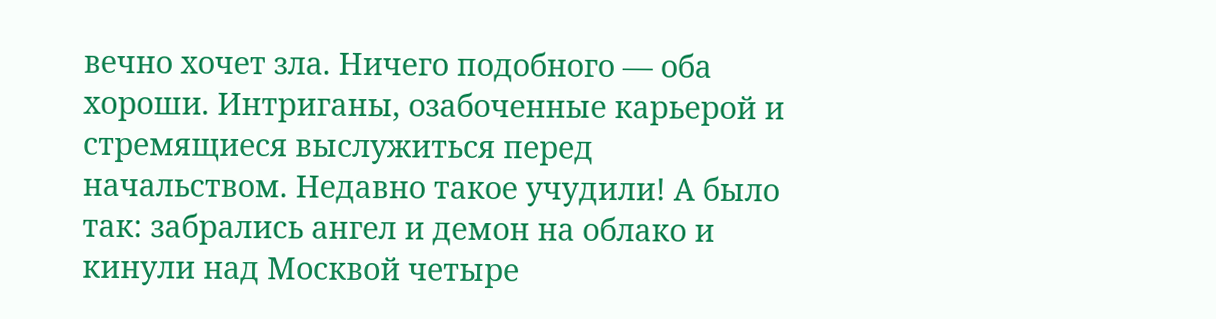вечно хочет зла. Ничего подобного — оба хороши. Интриганы, озабоченные карьерой и стремящиеся выслужиться перед начальством. Недавно такое учудили! А было так: забрались ангел и демон на облако и кинули над Москвой четыре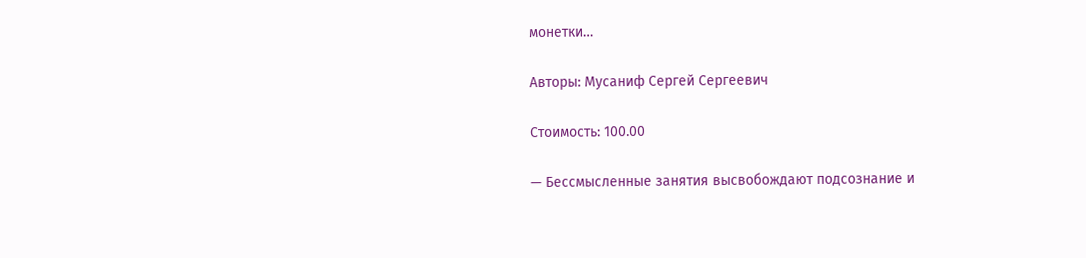монетки…

Авторы: Мусаниф Сергей Сергеевич

Стоимость: 100.00

— Бессмысленные занятия высвобождают подсознание и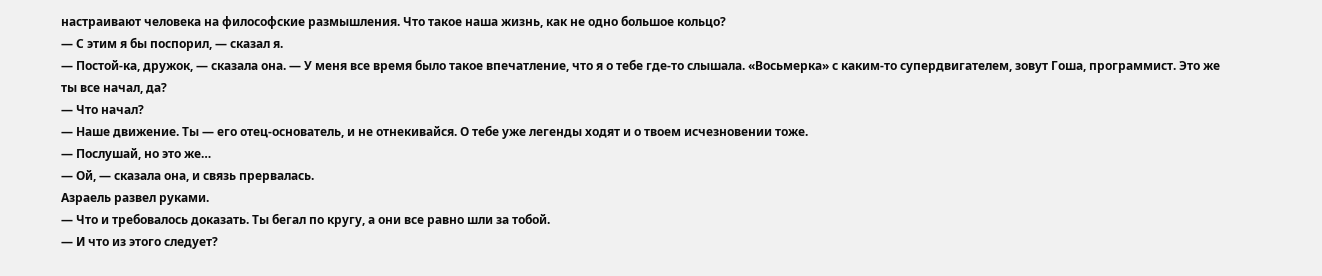настраивают человека на философские размышления. Что такое наша жизнь, как не одно большое кольцо?
— С этим я бы поспорил, — сказал я.
— Постой-ка, дружок, — сказала она. — У меня все время было такое впечатление, что я о тебе где-то слышала. «Восьмерка» с каким-то супердвигателем, зовут Гоша, программист. Это же ты все начал, да?
— Что начал?
— Наше движение. Ты — его отец-основатель, и не отнекивайся. О тебе уже легенды ходят и о твоем исчезновении тоже.
— Послушай, но это же…
— Ой, — сказала она, и связь прервалась.
Азраель развел руками.
— Что и требовалось доказать. Ты бегал по кругу, а они все равно шли за тобой.
— И что из этого следует?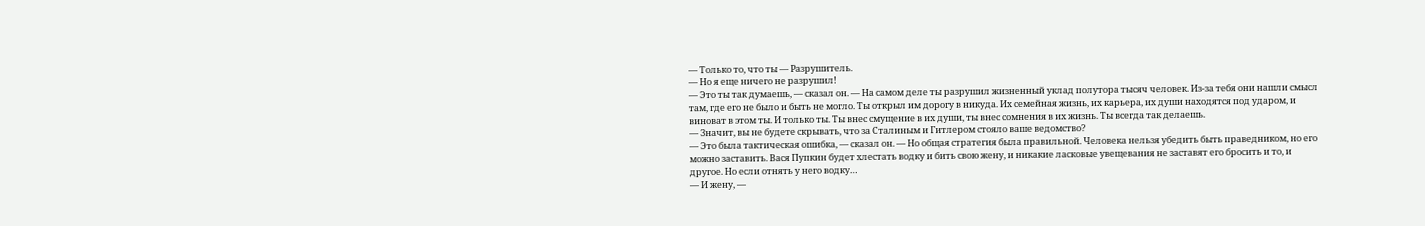— Только то, что ты — Разрушитель.
— Но я еще ничего не разрушил!
— Это ты так думаешь, — сказал он. — На самом деле ты разрушил жизненный уклад полутора тысяч человек. Из-за тебя они нашли смысл там, где его не было и быть не могло. Ты открыл им дорогу в никуда. Их семейная жизнь, их карьера, их души находятся под ударом, и виноват в этом ты. И только ты. Ты внес смущение в их души, ты внес сомнения в их жизнь. Ты всегда так делаешь.
— Значит, вы не будете скрывать, что за Сталиным и Гитлером стояло ваше ведомство?
— Это была тактическая ошибка, — сказал он. — Но общая стратегия была правильной. Человека нельзя убедить быть праведником, но его можно заставить. Вася Пупкин будет хлестать водку и бить свою жену, и никакие ласковые увещевания не заставят его бросить и то, и другое. Но если отнять у него водку…
— И жену, —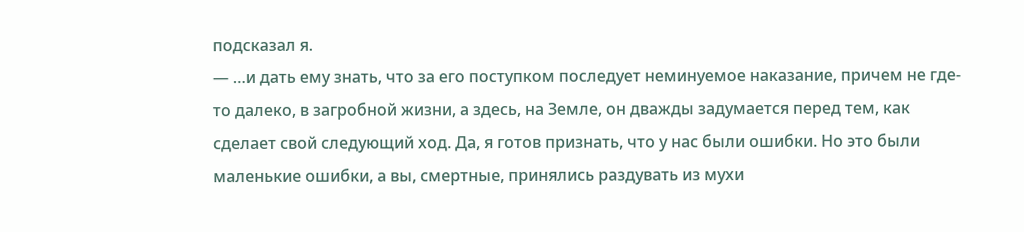подсказал я.
— …и дать ему знать, что за его поступком последует неминуемое наказание, причем не где-то далеко, в загробной жизни, а здесь, на Земле, он дважды задумается перед тем, как сделает свой следующий ход. Да, я готов признать, что у нас были ошибки. Но это были маленькие ошибки, а вы, смертные, принялись раздувать из мухи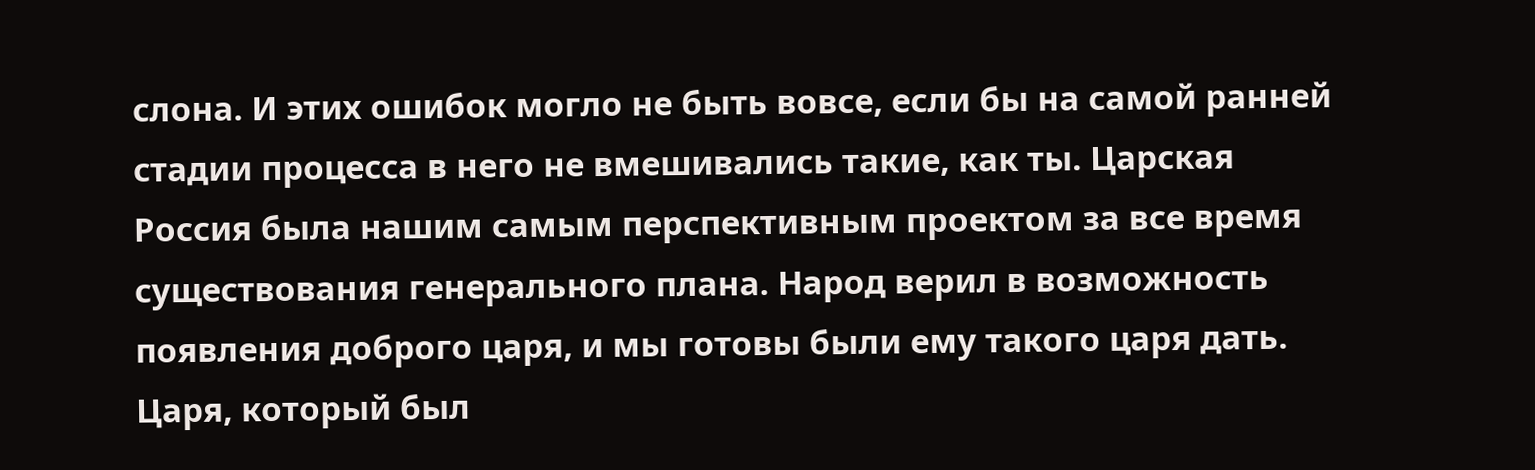слона. И этих ошибок могло не быть вовсе, если бы на самой ранней стадии процесса в него не вмешивались такие, как ты. Царская Россия была нашим самым перспективным проектом за все время существования генерального плана. Народ верил в возможность появления доброго царя, и мы готовы были ему такого царя дать. Царя, который был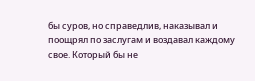бы суров, но справедлив, наказывал и поощрял по заслугам и воздавал каждому свое. Который бы не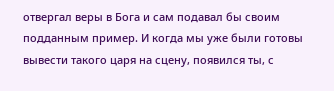отвергал веры в Бога и сам подавал бы своим подданным пример. И когда мы уже были готовы вывести такого царя на сцену, появился ты, с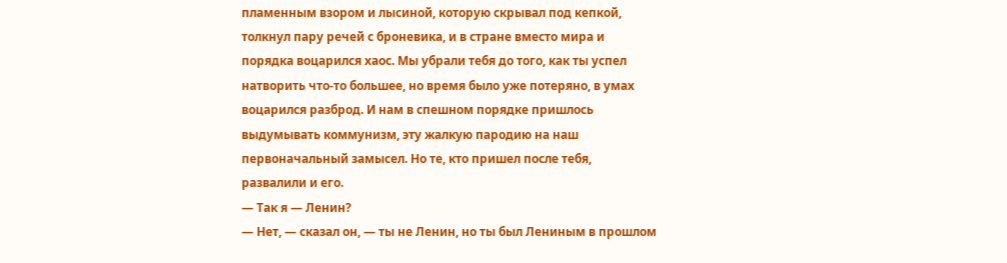пламенным взором и лысиной, которую скрывал под кепкой, толкнул пару речей с броневика, и в стране вместо мира и порядка воцарился хаос. Мы убрали тебя до того, как ты успел натворить что-то большее, но время было уже потеряно, в умах воцарился разброд. И нам в спешном порядке пришлось выдумывать коммунизм, эту жалкую пародию на наш первоначальный замысел. Но те, кто пришел после тебя, развалили и его.
— Так я — Ленин?
— Нет, — сказал он, — ты не Ленин, но ты был Лениным в прошлом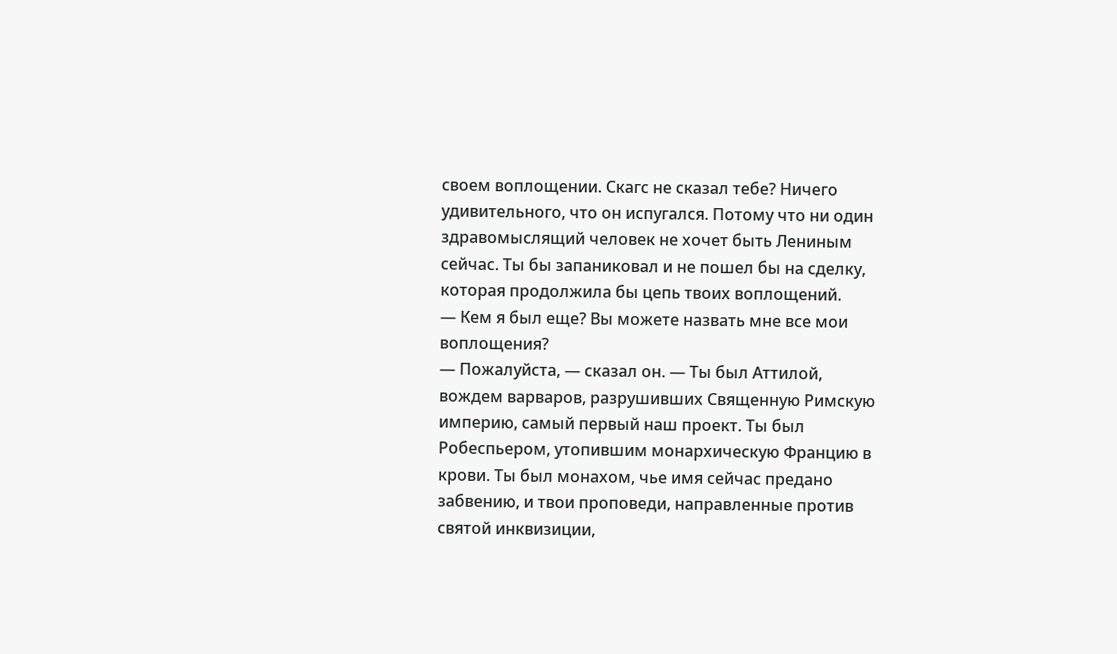своем воплощении. Скагс не сказал тебе? Ничего удивительного, что он испугался. Потому что ни один здравомыслящий человек не хочет быть Лениным сейчас. Ты бы запаниковал и не пошел бы на сделку, которая продолжила бы цепь твоих воплощений.
— Кем я был еще? Вы можете назвать мне все мои воплощения?
— Пожалуйста, — сказал он. — Ты был Аттилой, вождем варваров, разрушивших Священную Римскую империю, самый первый наш проект. Ты был Робеспьером, утопившим монархическую Францию в крови. Ты был монахом, чье имя сейчас предано забвению, и твои проповеди, направленные против святой инквизиции,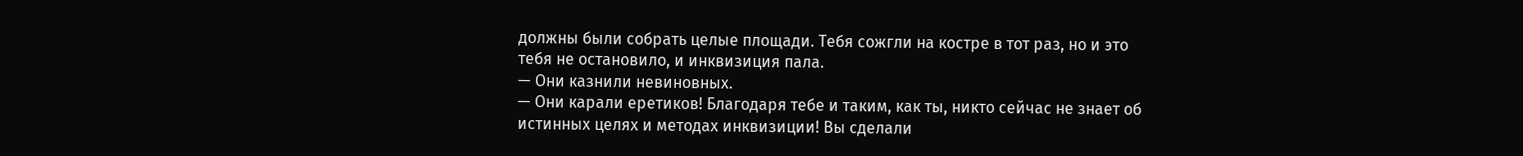должны были собрать целые площади. Тебя сожгли на костре в тот раз, но и это тебя не остановило, и инквизиция пала.
— Они казнили невиновных.
— Они карали еретиков! Благодаря тебе и таким, как ты, никто сейчас не знает об истинных целях и методах инквизиции! Вы сделали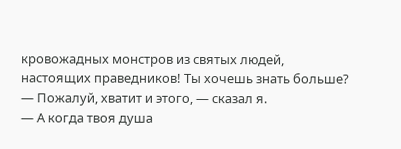кровожадных монстров из святых людей, настоящих праведников! Ты хочешь знать больше?
— Пожалуй, хватит и этого, — сказал я.
— А когда твоя душа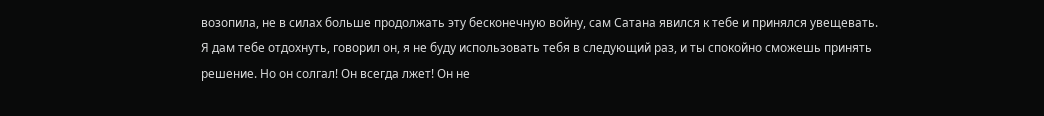возопила, не в силах больше продолжать эту бесконечную войну, сам Сатана явился к тебе и принялся увещевать. Я дам тебе отдохнуть, говорил он, я не буду использовать тебя в следующий раз, и ты спокойно сможешь принять решение. Но он солгал! Он всегда лжет! Он не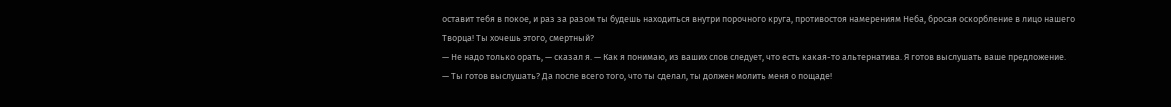оставит тебя в покое, и раз за разом ты будешь находиться внутри порочного круга, противостоя намерениям Неба, бросая оскорбление в лицо нашего Творца! Ты хочешь этого, смертный?
— Не надо только орать, — сказал я. — Как я понимаю, из ваших слов следует, что есть какая-то альтернатива. Я готов выслушать ваше предложение.
— Ты готов выслушать? Да после всего того, что ты сделал, ты должен молить меня о пощаде!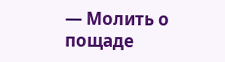— Молить о пощаде